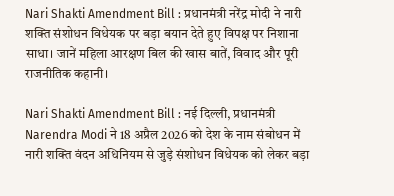Nari Shakti Amendment Bill : प्रधानमंत्री नरेंद्र मोदी ने नारी शक्ति संशोधन विधेयक पर बड़ा बयान देते हुए विपक्ष पर निशाना साधा। जानें महिला आरक्षण बिल की खास बातें, विवाद और पूरी राजनीतिक कहानी।

Nari Shakti Amendment Bill : नई दिल्ली, प्रधानमंत्री Narendra Modi ने 18 अप्रैल 2026 को देश के नाम संबोधन में नारी शक्ति वंदन अधिनियम से जुड़े संशोधन विधेयक को लेकर बड़ा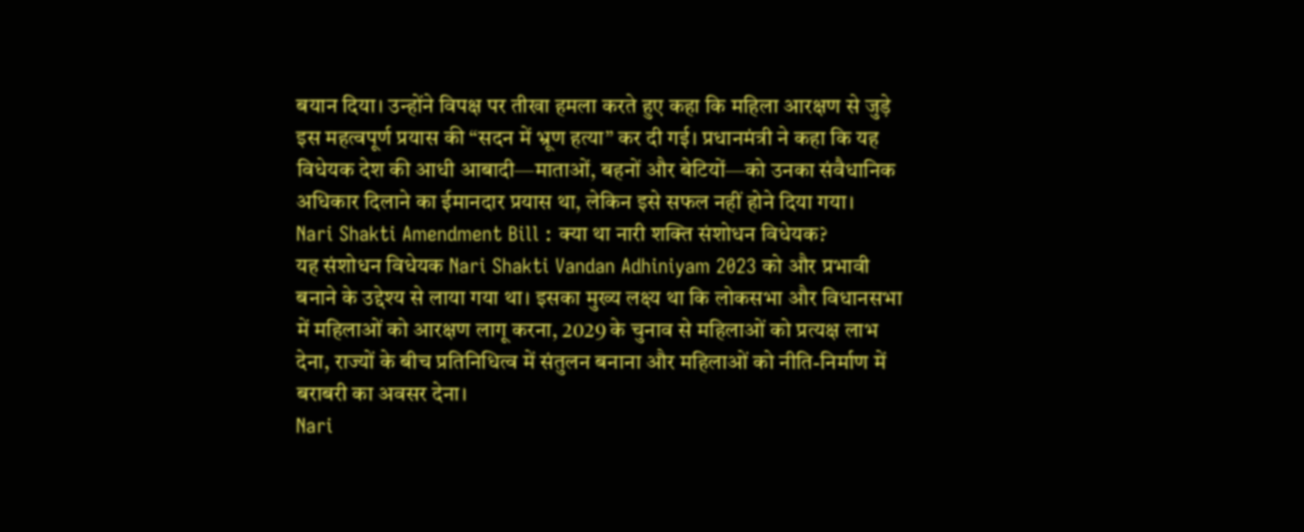बयान दिया। उन्होंने विपक्ष पर तीखा हमला करते हुए कहा कि महिला आरक्षण से जुड़े इस महत्वपूर्ण प्रयास की “सदन में भ्रूण हत्या” कर दी गई। प्रधानमंत्री ने कहा कि यह विधेयक देश की आधी आबादी—माताओं, बहनों और बेटियों—को उनका संवैधानिक अधिकार दिलाने का ईमानदार प्रयास था, लेकिन इसे सफल नहीं होने दिया गया।
Nari Shakti Amendment Bill : क्या था नारी शक्ति संशोधन विधेयक?
यह संशोधन विधेयक Nari Shakti Vandan Adhiniyam 2023 को और प्रभावी बनाने के उद्देश्य से लाया गया था। इसका मुख्य लक्ष्य था कि लोकसभा और विधानसभा में महिलाओं को आरक्षण लागू करना, 2029 के चुनाव से महिलाओं को प्रत्यक्ष लाभ देना, राज्यों के बीच प्रतिनिधित्व में संतुलन बनाना और महिलाओं को नीति-निर्माण में बराबरी का अवसर देना।
Nari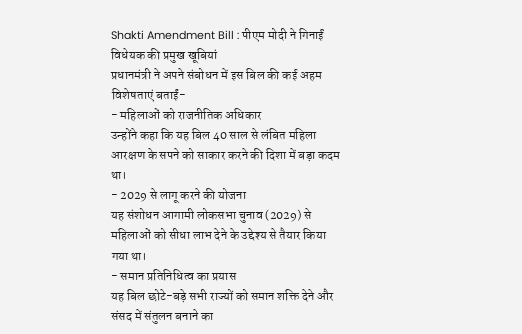Shakti Amendment Bill : पीएम मोदी ने गिनाईं विधेयक की प्रमुख खूबियां
प्रधानमंत्री ने अपने संबोधन में इस बिल की कई अहम विशेषताएं बताईं-
- महिलाओं को राजनीतिक अधिकार
उन्होंने कहा कि यह बिल 40 साल से लंबित महिला आरक्षण के सपने को साकार करने की दिशा में बड़ा कदम था।
- 2029 से लागू करने की योजना
यह संशोधन आगामी लोकसभा चुनाव (2029) से महिलाओं को सीधा लाभ देने के उद्देश्य से तैयार किया गया था।
- समान प्रतिनिधित्व का प्रयास
यह बिल छोटे-बड़े सभी राज्यों को समान शक्ति देने और संसद में संतुलन बनाने का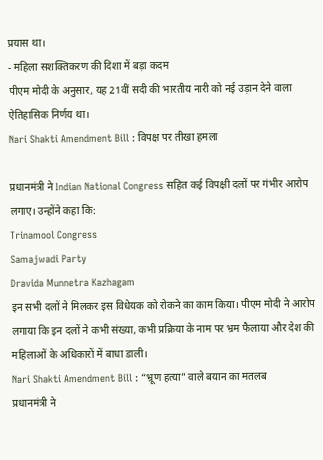प्रयास था।
- महिला सशक्तिकरण की दिशा में बड़ा कदम
पीएम मोदी के अनुसार, यह 21वीं सदी की भारतीय नारी को नई उड़ान देने वाला ऐतिहासिक निर्णय था।
Nari Shakti Amendment Bill : विपक्ष पर तीखा हमला

प्रधानमंत्री ने Indian National Congress सहित कई विपक्षी दलों पर गंभीर आरोप लगाए। उन्होंने कहा कि:
Trinamool Congress
Samajwadi Party
Dravida Munnetra Kazhagam
इन सभी दलों ने मिलकर इस विधेयक को रोकने का काम किया। पीएम मोदी ने आरोप लगाया कि इन दलों ने कभी संख्या, कभी प्रक्रिया के नाम पर भ्रम फैलाया और देश की महिलाओं के अधिकारों में बाधा डाली।
Nari Shakti Amendment Bill : “भ्रूण हत्या” वाले बयान का मतलब
प्रधानमंत्री ने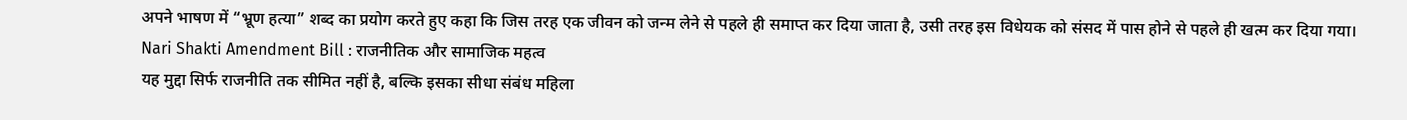अपने भाषण में “भ्रूण हत्या” शब्द का प्रयोग करते हुए कहा कि जिस तरह एक जीवन को जन्म लेने से पहले ही समाप्त कर दिया जाता है, उसी तरह इस विधेयक को संसद में पास होने से पहले ही खत्म कर दिया गया।
Nari Shakti Amendment Bill : राजनीतिक और सामाजिक महत्व
यह मुद्दा सिर्फ राजनीति तक सीमित नहीं है, बल्कि इसका सीधा संबंध महिला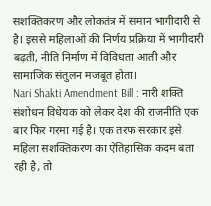सशक्तिकरण और लोकतंत्र में समान भागीदारी से है। इससे महिलाओं की निर्णय प्रक्रिया में भागीदारी बढ़ती, नीति निर्माण में विविधता आती और सामाजिक संतुलन मजबूत होता।
Nari Shakti Amendment Bill : नारी शक्ति संशोधन विधेयक को लेकर देश की राजनीति एक बार फिर गरमा गई है। एक तरफ सरकार इसे महिला सशक्तिकरण का ऐतिहासिक कदम बता रही है, तो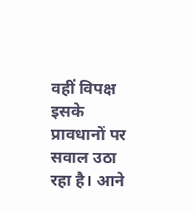वहीं विपक्ष इसके प्रावधानों पर सवाल उठा रहा है। आने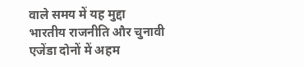वाले समय में यह मुद्दा भारतीय राजनीति और चुनावी एजेंडा दोनों में अहम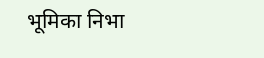भूमिका निभा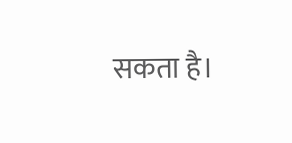सकता है।